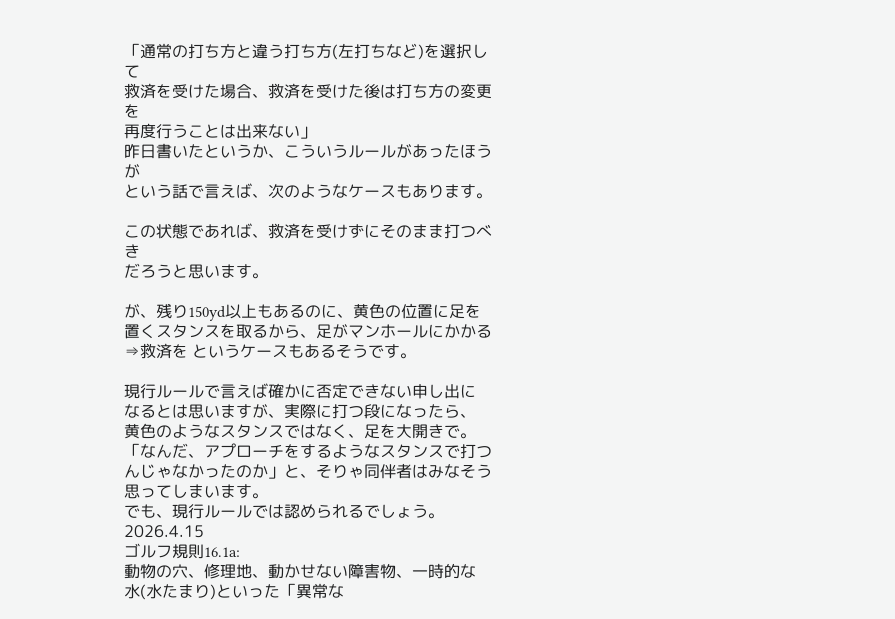「通常の打ち方と違う打ち方(左打ちなど)を選択して
救済を受けた場合、救済を受けた後は打ち方の変更を
再度行うことは出来ない」
昨日書いたというか、こういうルールがあったほうが
という話で言えば、次のようなケースもあります。

この状態であれば、救済を受けずにそのまま打つべき
だろうと思います。

が、残り150yd以上もあるのに、黄色の位置に足を
置くスタンスを取るから、足がマンホールにかかる
⇒救済を というケースもあるそうです。

現行ルールで言えば確かに否定できない申し出に
なるとは思いますが、実際に打つ段になったら、
黄色のようなスタンスではなく、足を大開きで。
「なんだ、アプローチをするようなスタンスで打つ
んじゃなかったのか」と、そりゃ同伴者はみなそう
思ってしまいます。
でも、現行ルールでは認められるでしょう。
2026.4.15
ゴルフ規則16.1a:
動物の穴、修理地、動かせない障害物、一時的な
水(水たまり)といった「異常な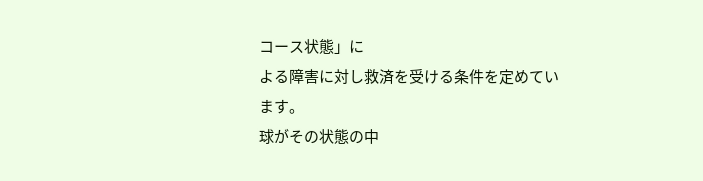コース状態」に
よる障害に対し救済を受ける条件を定めています。
球がその状態の中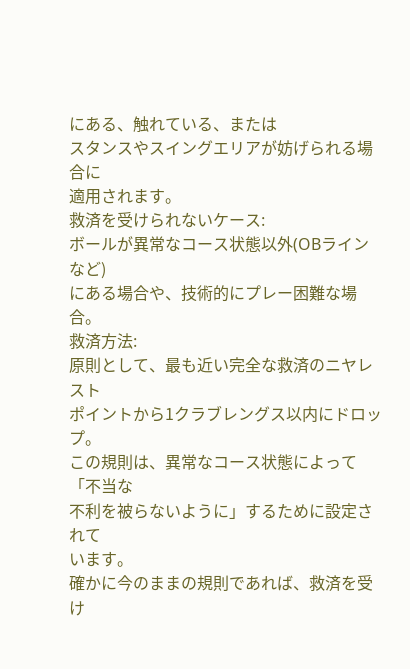にある、触れている、または
スタンスやスイングエリアが妨げられる場合に
適用されます。
救済を受けられないケース:
ボールが異常なコース状態以外(OBラインなど)
にある場合や、技術的にプレー困難な場合。
救済方法:
原則として、最も近い完全な救済のニヤレスト
ポイントから1クラブレングス以内にドロップ。
この規則は、異常なコース状態によって「不当な
不利を被らないように」するために設定されて
います。
確かに今のままの規則であれば、救済を受け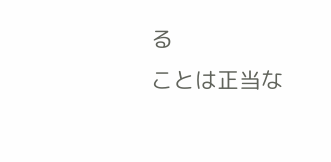る
ことは正当な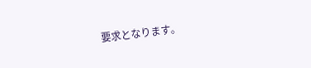要求となります。